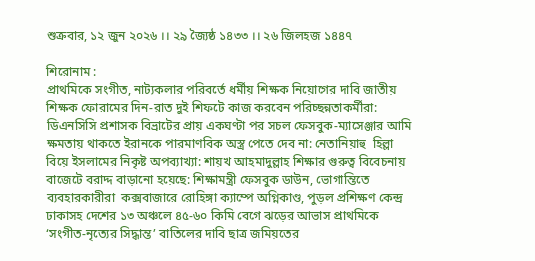শুক্রবার, ১২ জুন ২০২৬ ।। ২৯ জ্যৈষ্ঠ ১৪৩৩ ।। ২৬ জিলহজ ১৪৪৭

শিরোনাম :
প্রাথমিকে সংগীত, নাট্যকলার পরিবর্তে ধর্মীয় শিক্ষক নিয়োগের দাবি জাতীয় শিক্ষক ফোরামের দিন-রাত দুই শিফটে কাজ করবেন পরিচ্ছন্নতাকর্মীরা: ডিএনসিসি প্রশাসক বিভ্রাটের প্রায় একঘণ্টা পর সচল ফেসবুক-ম্যাসেঞ্জার আমি ক্ষমতায় থাকতে ইরানকে পারমাণবিক অস্ত্র পেতে দেব না: নেতানিয়াহু  হিল্লা বিয়ে ইসলামের নিকৃষ্ট অপব্যাখ্যা: শায়খ আহমাদুল্লাহ শিক্ষার গুরুত্ব বিবেচনায় বাজেটে বরাদ্দ বাড়ানো হয়েছে: শিক্ষামন্ত্রী ফেসবুক ডাউন, ভোগান্তিতে ব্যবহারকারীরা  কক্সবাজারে রোহিঙ্গা ক্যাম্পে অগ্নিকাণ্ড, পুড়ল প্রশিক্ষণ কেন্দ্র ঢাকাসহ দেশের ১৩ অঞ্চলে ৪৫-৬০ কিমি বেগে ঝড়ের আভাস প্রাথমিকে ‘সংগীত-নৃত্যের সিদ্ধান্ত’ বাতিলের দাবি ছাত্র জমিয়তের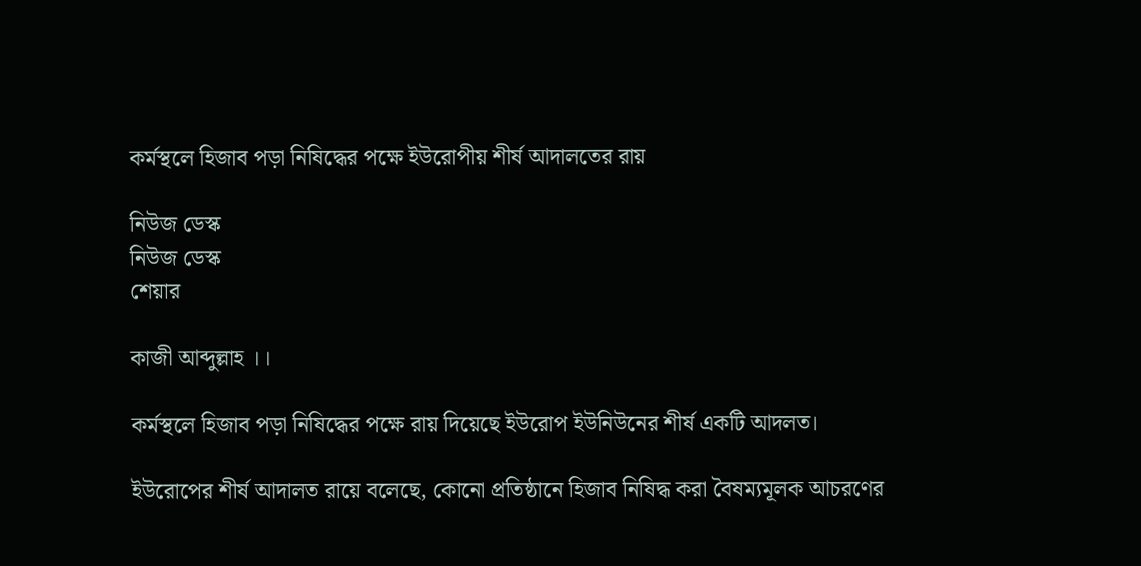কর্মস্থলে হিজাব পড়া নিষিদ্ধের পক্ষে ইউরোপীয় শীর্ষ আদালতের রায়

নিউজ ডেস্ক
নিউজ ডেস্ক
শেয়ার

কাজী আব্দুল্লাহ ।।

কর্মস্থলে হিজাব পড়া নিষিদ্ধের পক্ষে রায় দিয়েছে ইউরোপ ইউনিউনের শীর্ষ একটি আদলত।

ইউরোপের শীর্ষ আদালত রায়ে বলেছে, কোনো প্রতিষ্ঠানে হিজাব নিষিদ্ধ করা বৈষম্যমূলক আচরণের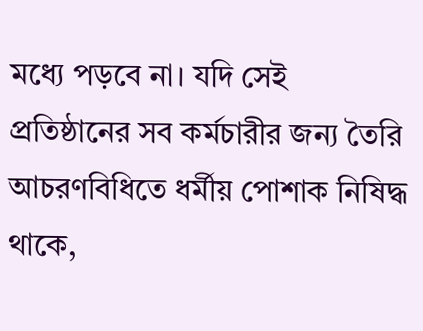মধ্যে পড়বে না। যদি সেই প্রতিষ্ঠানের সব কর্মচারীর জন্য তৈরি আচরণবিধিতে ধর্মীয় পোশাক নিষিদ্ধ থাকে,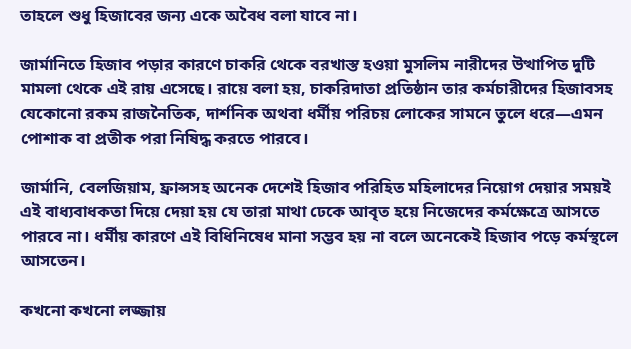তাহলে শুধু হিজাবের জন্য একে অবৈধ বলা যাবে না।

জার্মানিতে হিজাব পড়ার কারণে চাকরি থেকে বরখাস্ত হওয়া মুসলিম নারীদের উত্থাপিত দুটি মামলা থেকে এই রায় এসেছে। রায়ে বলা হয়, চাকরিদাতা প্রতিষ্ঠান তার কর্মচারীদের হিজাবসহ যেকোনো রকম রাজনৈতিক, দার্শনিক অথবা ধর্মীয় পরিচয় লোকের সামনে তুলে ধরে—এমন পোশাক বা প্রতীক পরা নিষিদ্ধ করতে পারবে।

জার্মানি, বেলজিয়াম, ফ্রান্সসহ অনেক দেশেই হিজাব পরিহিত মহিলাদের নিয়োগ দেয়ার সময়ই এই বাধ্যবাধকতা দিয়ে দেয়া হয় যে তারা মাথা ঢেকে আবৃত হয়ে নিজেদের কর্মক্ষেত্রে আসতে পারবে না। ধর্মীয় কারণে এই বিধিনিষেধ মানা সম্ভব হয় না বলে অনেকেই হিজাব পড়ে কর্মস্থলে আসতেন।

কখনো কখনো লজ্জায়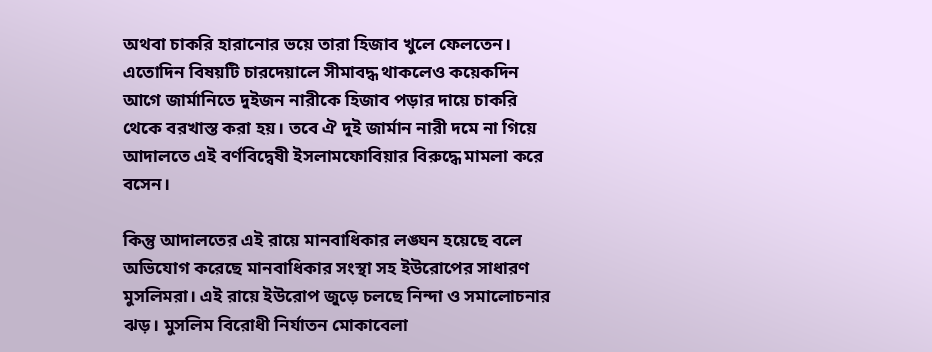অথবা চাকরি হারানোর ভয়ে তারা হিজাব খুলে ফেলতেন। এতোদিন বিষয়টি চারদেয়ালে সীমাবদ্ধ থাকলেও কয়েকদিন আগে জার্মানিতে দুইজন নারীকে হিজাব পড়ার দায়ে চাকরি থেকে বরখাস্ত করা হয়। তবে ঐ দুই জার্মান নারী দমে না গিয়ে আদালতে এই বর্ণবিদ্বেষী ইসলামফোবিয়ার বিরুদ্ধে মামলা করে বসেন।

কিন্তু আদালতের এই রায়ে মানবাধিকার লঙ্ঘন হয়েছে বলে অভিযোগ করেছে মানবাধিকার সংস্থা সহ ইউরোপের সাধারণ মুসলিমরা। এই রায়ে ইউরোপ জুড়ে চলছে নিন্দা ও সমালোচনার ঝড়। মুসলিম বিরোধী নির্যাতন মোকাবেলা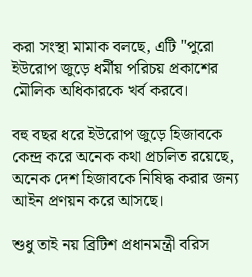করা সংস্থা মামাক বলছে, এটি "পুরো ইউরোপ জুড়ে ধর্মীয় পরিচয় প্রকাশের মৌলিক অধিকারকে খর্ব করবে।

বহু বছর ধরে ইউরোপ জুড়ে হিজাবকে কেন্দ্র করে অনেক কথা প্রচলিত রয়েছে, অনেক দেশ হিজাবকে নিষিদ্ধ করার জন্য আইন প্রণয়ন করে আসছে।

শুধু তাই নয় ব্রিটিশ প্রধানমন্ত্রী বরিস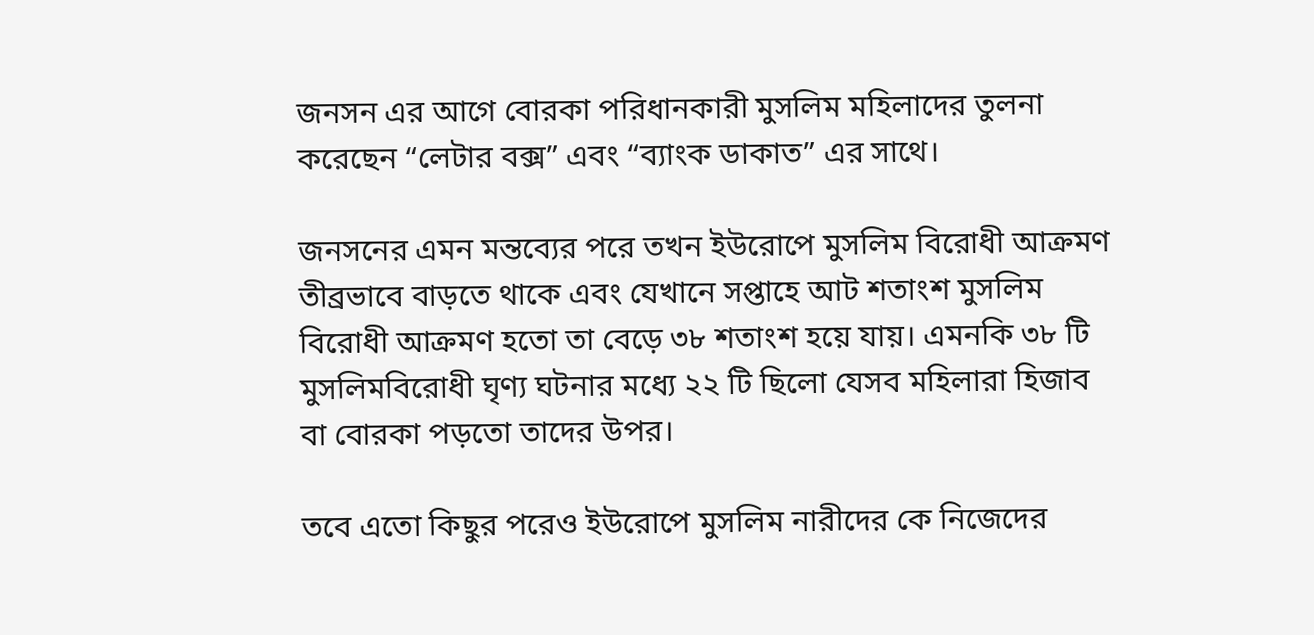জনসন এর আগে বোরকা পরিধানকারী মুসলিম মহিলাদের তুলনা করেছেন “লেটার বক্স” এবং “ব্যাংক ডাকাত” এর সাথে।

জনসনের এমন মন্তব্যের পরে তখন ইউরোপে মুসলিম বিরোধী আক্রমণ তীব্রভাবে বাড়তে থাকে এবং যেখানে সপ্তাহে আট শতাংশ মুসলিম বিরোধী আক্রমণ হতো তা বেড়ে ৩৮ শতাংশ হয়ে যায়। এমনকি ৩৮ টি মুসলিমবিরোধী ঘৃণ্য ঘটনার মধ্যে ২২ টি ছিলো যেসব মহিলারা হিজাব বা বোরকা পড়তো তাদের উপর।

তবে এতো কিছুর পরেও ইউরোপে মুসলিম নারীদের কে নিজেদের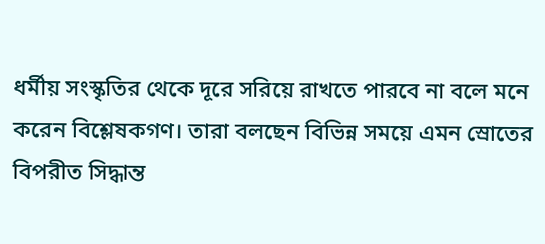ধর্মীয় সংস্কৃতির থেকে দূরে সরিয়ে রাখতে পারবে না বলে মনে করেন বিশ্লেষকগণ। তারা বলছেন বিভিন্ন সময়ে এমন স্রোতের বিপরীত সিদ্ধান্ত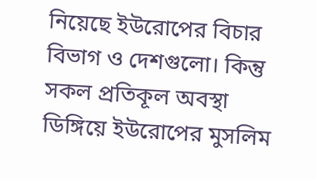নিয়েছে ইউরোপের বিচার বিভাগ ও দেশগুলো। কিন্তু সকল প্রতিকূল অবস্থা ডিঙ্গিয়ে ইউরোপের মুসলিম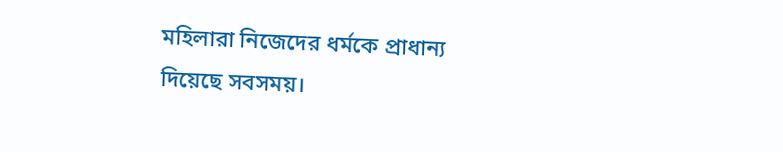মহিলারা নিজেদের ধর্মকে প্রাধান্য দিয়েছে সবসময়।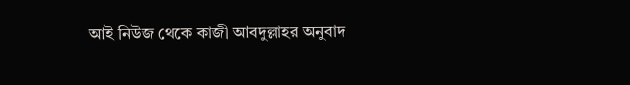আই নিউজ থেকে কাজী আবদুল্লাহর অনুবাদ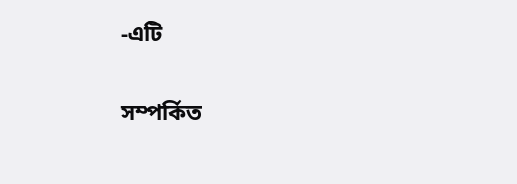-এটি


সম্পর্কিত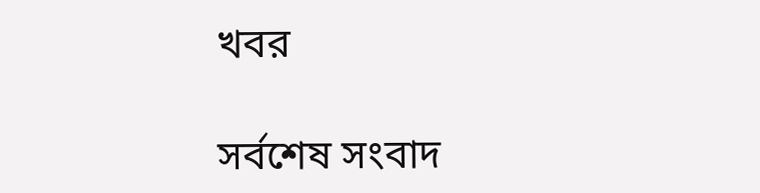খবর

সর্বশেষ সংবাদ